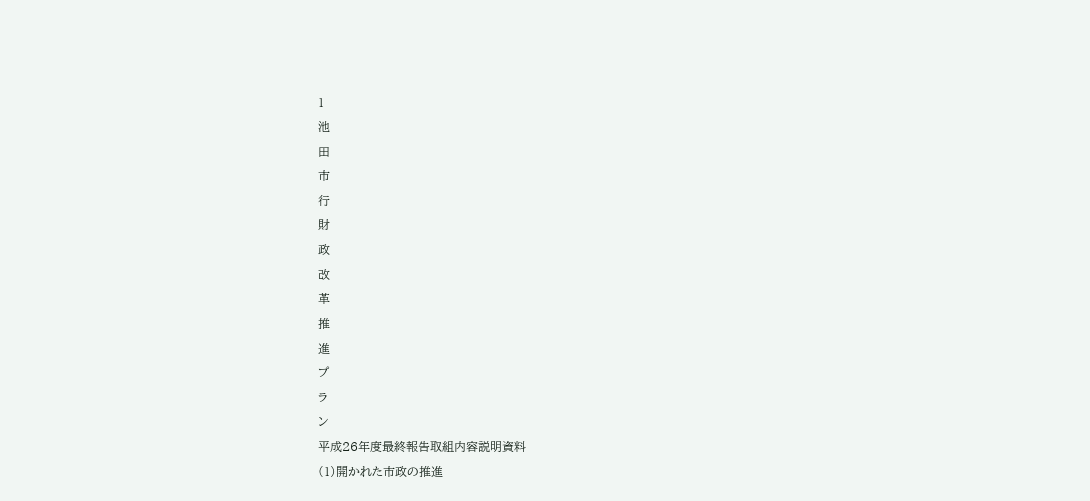1
池
田
市
行
財
政
改
革
推
進
プ
ラ
ン
平成26年度最終報告取組内容説明資料
(1)開かれた市政の推進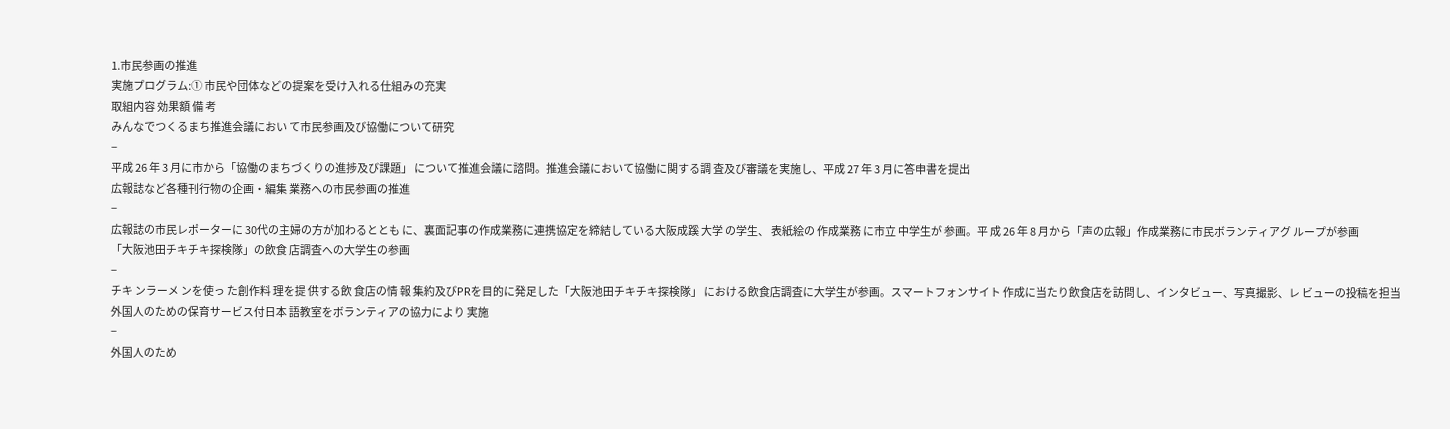1.市民参画の推進
実施プログラム:① 市民や団体などの提案を受け入れる仕組みの充実
取組内容 効果額 備 考
みんなでつくるまち推進会議におい て市民参画及び協働について研究
−
平成 26 年 3 月に市から「協働のまちづくりの進捗及び課題」 について推進会議に諮問。推進会議において協働に関する調 査及び審議を実施し、平成 27 年 3 月に答申書を提出
広報誌など各種刊行物の企画・編集 業務への市民参画の推進
−
広報誌の市民レポーターに 30代の主婦の方が加わるととも に、裏面記事の作成業務に連携協定を締結している大阪成蹊 大学 の学生、 表紙絵の 作成業務 に市立 中学生が 参画。平 成 26 年 8 月から「声の広報」作成業務に市民ボランティアグ ループが参画
「大阪池田チキチキ探検隊」の飲食 店調査への大学生の参画
−
チキ ンラーメ ンを使っ た創作料 理を提 供する飲 食店の情 報 集約及びPRを目的に発足した「大阪池田チキチキ探検隊」 における飲食店調査に大学生が参画。スマートフォンサイト 作成に当たり飲食店を訪問し、インタビュー、写真撮影、レ ビューの投稿を担当
外国人のための保育サービス付日本 語教室をボランティアの協力により 実施
−
外国人のため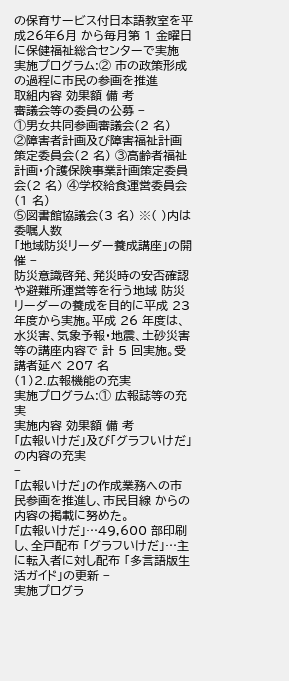の保育サービス付日本語教室を平成26年6月 から毎月第 1 金曜日に保健福祉総合センターで実施
実施プログラム:② 市の政策形成の過程に市民の参画を推進
取組内容 効果額 備 考
審議会等の委員の公募 −
①男女共同参画審議会(2 名)
②障害者計画及び障害福祉計画策定委員会(2 名) ③高齢者福祉計画・介護保険事業計画策定委員会(2 名) ④学校給食運営委員会(1 名)
⑤図書館協議会(3 名) ※( )内は委嘱人数
「地域防災リーダー養成講座」の開催 −
防災意識啓発、発災時の安否確認や避難所運営等を行う地域 防災リーダーの養成を目的に平成 23 年度から実施。平成 26 年度は、水災害、気象予報・地震、土砂災害等の講座内容で 計 5 回実施。受講者延べ 207 名
(1)2.広報機能の充実
実施プログラム:① 広報誌等の充実
実施内容 効果額 備 考
「広報いけだ」及び「グラフいけだ」 の内容の充実
−
「広報いけだ」の作成業務への市民参画を推進し、市民目線 からの内容の掲載に努めた。
「広報いけだ」…49,600 部印刷し、全戸配布 「グラフいけだ」…主に転入者に対し配布 「多言語版生活ガイド」の更新 −
実施プログラ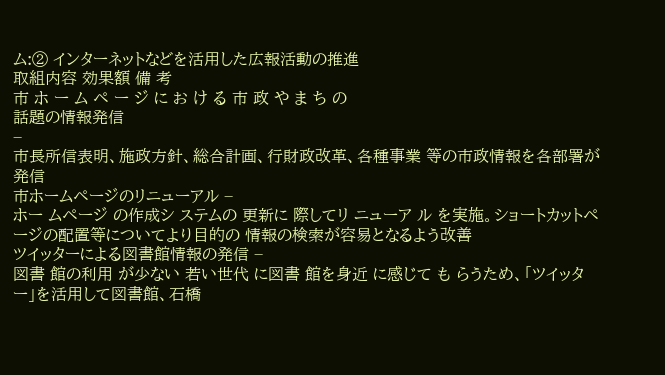ム:② インターネットなどを活用した広報活動の推進
取組内容 効果額 備 考
市 ホ ー ム ペ ー ジ に お け る 市 政 や ま ち の
話題の情報発信
−
市長所信表明、施政方針、総合計画、行財政改革、各種事業 等の市政情報を各部署が発信
市ホームページのリニューアル −
ホー ムページ の作成シ ステムの 更新に 際してリ ニューア ル を実施。ショートカットページの配置等についてより目的の 情報の検索が容易となるよう改善
ツイッターによる図書館情報の発信 −
図書 館の利用 が少ない 若い世代 に図書 館を身近 に感じて も らうため、「ツイッター」を活用して図書館、石橋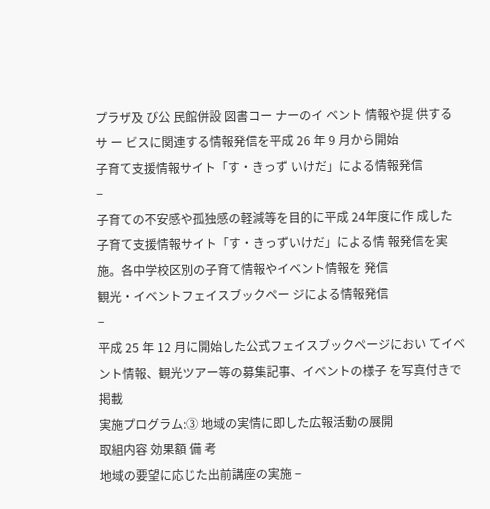プラザ及 び公 民館併設 図書コー ナーのイ ベント 情報や提 供するサ ー ビスに関連する情報発信を平成 26 年 9 月から開始
子育て支援情報サイト「す・きっず いけだ」による情報発信
−
子育ての不安感や孤独感の軽減等を目的に平成 24年度に作 成した子育て支援情報サイト「す・きっずいけだ」による情 報発信を実施。各中学校区別の子育て情報やイベント情報を 発信
観光・イベントフェイスブックペー ジによる情報発信
−
平成 25 年 12 月に開始した公式フェイスブックページにおい てイベント情報、観光ツアー等の募集記事、イベントの様子 を写真付きで掲載
実施プログラム:③ 地域の実情に即した広報活動の展開
取組内容 効果額 備 考
地域の要望に応じた出前講座の実施 −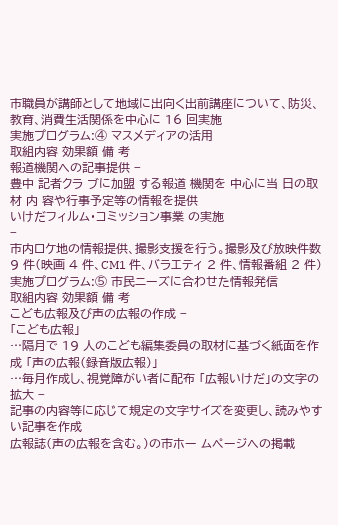市職員が講師として地域に出向く出前講座について、防災、 教育、消費生活関係を中心に 16 回実施
実施プログラム:④ マスメディアの活用
取組内容 効果額 備 考
報道機関への記事提供 −
豊中 記者クラ ブに加盟 する報道 機関を 中心に当 日の取材 内 容や行事予定等の情報を提供
いけだフィルム・コミッション事業 の実施
−
市内ロケ地の情報提供、撮影支援を行う。撮影及び放映件数 9 件(映画 4 件、CM1 件、バラエティ 2 件、情報番組 2 件)
実施プログラム:⑤ 市民ニーズに合わせた情報発信
取組内容 効果額 備 考
こども広報及び声の広報の作成 −
「こども広報」
…隔月で 19 人のこども編集委員の取材に基づく紙面を作成 「声の広報(録音版広報)」
…毎月作成し、視覚障がい者に配布 「広報いけだ」の文字の拡大 −
記事の内容等に応じて規定の文字サイズを変更し、読みやす い記事を作成
広報誌(声の広報を含む。)の市ホー ムページへの掲載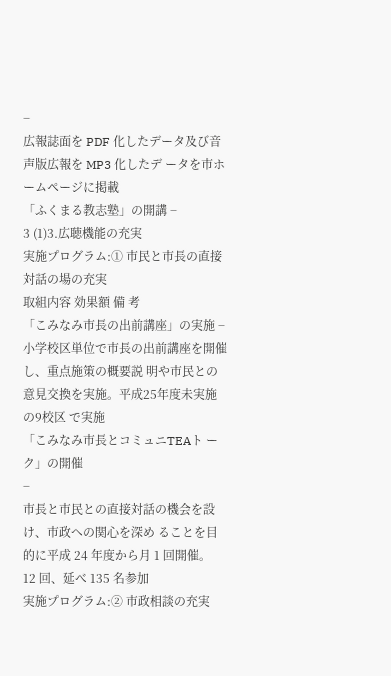−
広報誌面を PDF 化したデータ及び音声版広報を MP3 化したデ ータを市ホームページに掲載
「ふくまる教志塾」の開講 −
3 (1)3.広聴機能の充実
実施プログラム:① 市民と市長の直接対話の場の充実
取組内容 効果額 備 考
「こみなみ市長の出前講座」の実施 −
小学校区単位で市長の出前講座を開催し、重点施策の概要説 明や市民との意見交換を実施。平成25年度未実施の9校区 で実施
「こみなみ市長とコミュニTEAト ーク」の開催
−
市長と市民との直接対話の機会を設け、市政への関心を深め ることを目的に平成 24 年度から月 1 回開催。
12 回、延べ 135 名参加
実施プログラム:② 市政相談の充実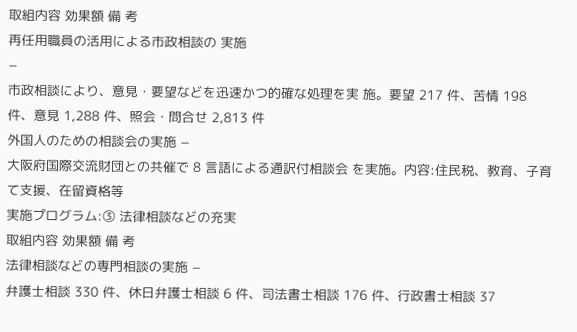取組内容 効果額 備 考
再任用職員の活用による市政相談の 実施
−
市政相談により、意見・要望などを迅速かつ的確な処理を実 施。要望 217 件、苦情 198 件、意見 1,288 件、照会・問合せ 2,813 件
外国人のための相談会の実施 −
大阪府国際交流財団との共催で 8 言語による通訳付相談会 を実施。内容:住民税、教育、子育て支援、在留資格等
実施プログラム:③ 法律相談などの充実
取組内容 効果額 備 考
法律相談などの専門相談の実施 −
弁護士相談 330 件、休日弁護士相談 6 件、司法書士相談 176 件、行政書士相談 37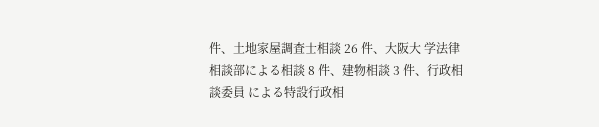件、土地家屋調査士相談 26 件、大阪大 学法律相談部による相談 8 件、建物相談 3 件、行政相談委員 による特設行政相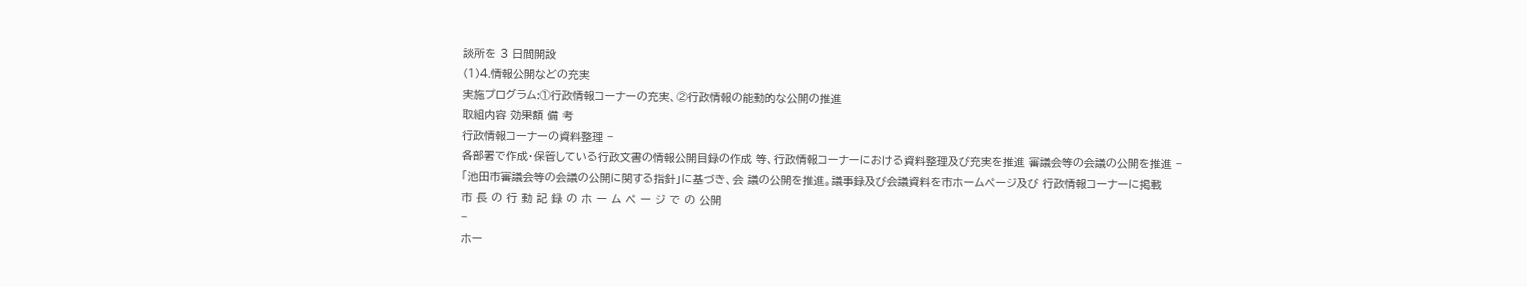談所を 3 日間開設
(1)4.情報公開などの充実
実施プログラム:①行政情報コーナーの充実、②行政情報の能動的な公開の推進
取組内容 効果額 備 考
行政情報コーナーの資料整理 −
各部署で作成・保管している行政文書の情報公開目録の作成 等、行政情報コーナーにおける資料整理及び充実を推進 審議会等の会議の公開を推進 −
「池田市審議会等の会議の公開に関する指針」に基づき、会 議の公開を推進。議事録及び会議資料を市ホームページ及び 行政情報コーナーに掲載
市 長 の 行 動 記 録 の ホ ー ム ペ ー ジ で の 公開
−
ホー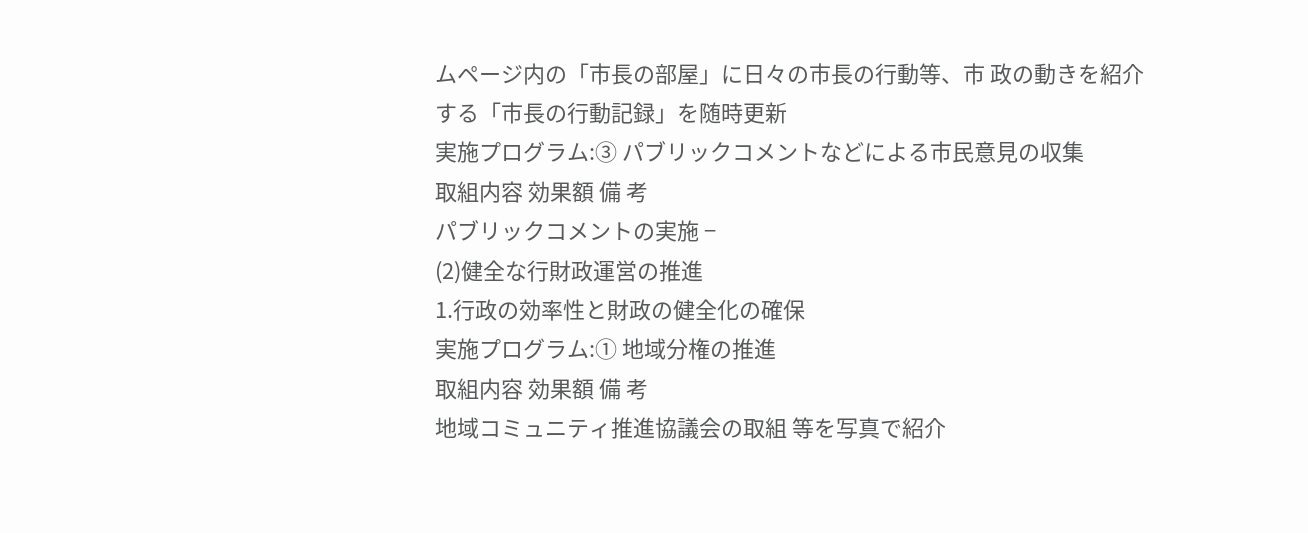ムページ内の「市長の部屋」に日々の市長の行動等、市 政の動きを紹介する「市長の行動記録」を随時更新
実施プログラム:③ パブリックコメントなどによる市民意見の収集
取組内容 効果額 備 考
パブリックコメントの実施 −
(2)健全な行財政運営の推進
1.行政の効率性と財政の健全化の確保
実施プログラム:① 地域分権の推進
取組内容 効果額 備 考
地域コミュニティ推進協議会の取組 等を写真で紹介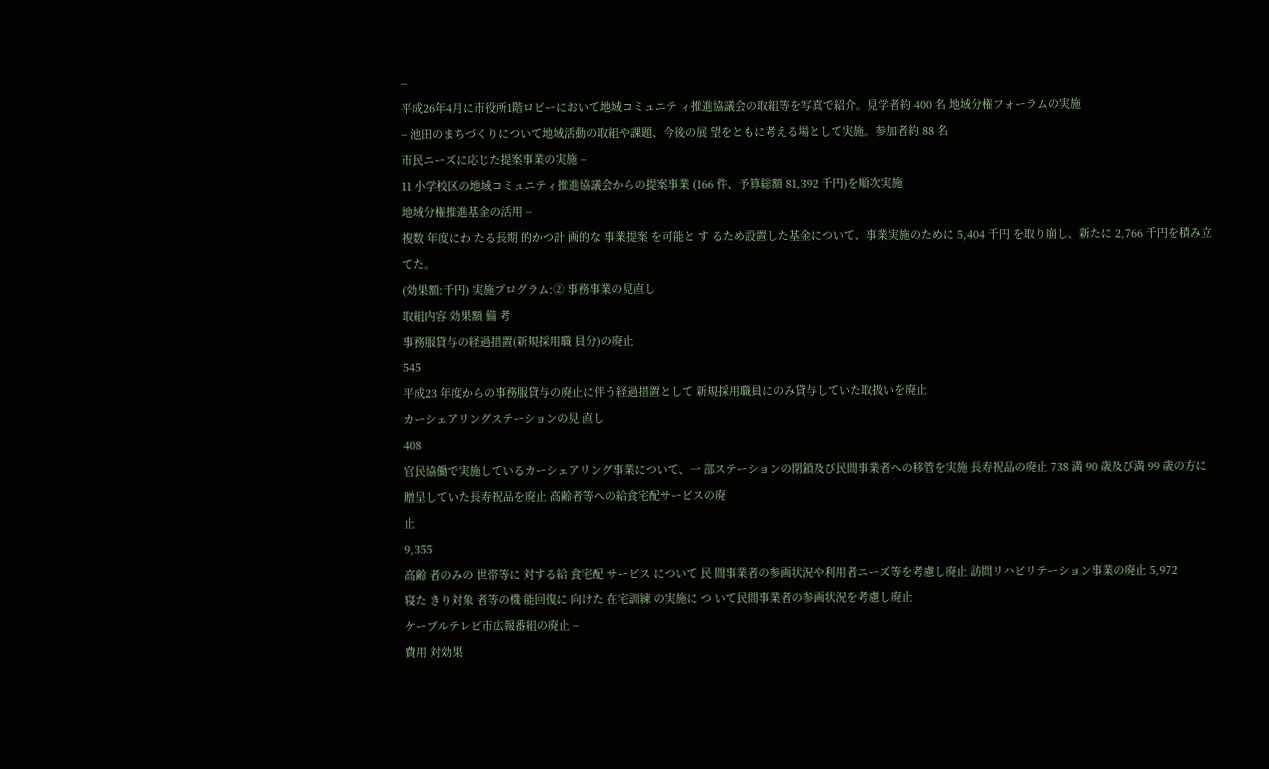−
平成26年4月に市役所1階ロビーにおいて地域コミュニテ ィ推進協議会の取組等を写真で紹介。見学者約 400 名 地域分権フォーラムの実施
− 池田のまちづくりについて地域活動の取組や課題、今後の展 望をともに考える場として実施。参加者約 88 名
市民ニーズに応じた提案事業の実施 −
11 小学校区の地域コミュニティ推進協議会からの提案事業 (166 件、予算総額 81,392 千円)を順次実施
地域分権推進基金の活用 −
複数 年度にわ たる長期 的かつ計 画的な 事業提案 を可能と す るため設置した基金について、事業実施のために 5,404 千円 を取り崩し、新たに 2,766 千円を積み立てた。
(効果額:千円) 実施プログラム:② 事務事業の見直し
取組内容 効果額 備 考
事務服貸与の経過措置(新規採用職 員分)の廃止
545
平成23 年度からの事務服貸与の廃止に伴う経過措置として 新規採用職員にのみ貸与していた取扱いを廃止
カーシェアリングステーションの見 直し
408
官民協働で実施しているカーシェアリング事業について、一 部ステーションの閉鎖及び民間事業者への移管を実施 長寿祝品の廃止 738 満 90 歳及び満 99 歳の方に贈呈していた長寿祝品を廃止 高齢者等への給食宅配サービスの廃
止
9,355
高齢 者のみの 世帯等に 対する給 食宅配 サービス について 民 間事業者の参画状況や利用者ニーズ等を考慮し廃止 訪問リハビリテーション事業の廃止 5,972
寝た きり対象 者等の機 能回復に 向けた 在宅訓練 の実施に つ いて民間事業者の参画状況を考慮し廃止
ケーブルテレビ市広報番組の廃止 −
費用 対効果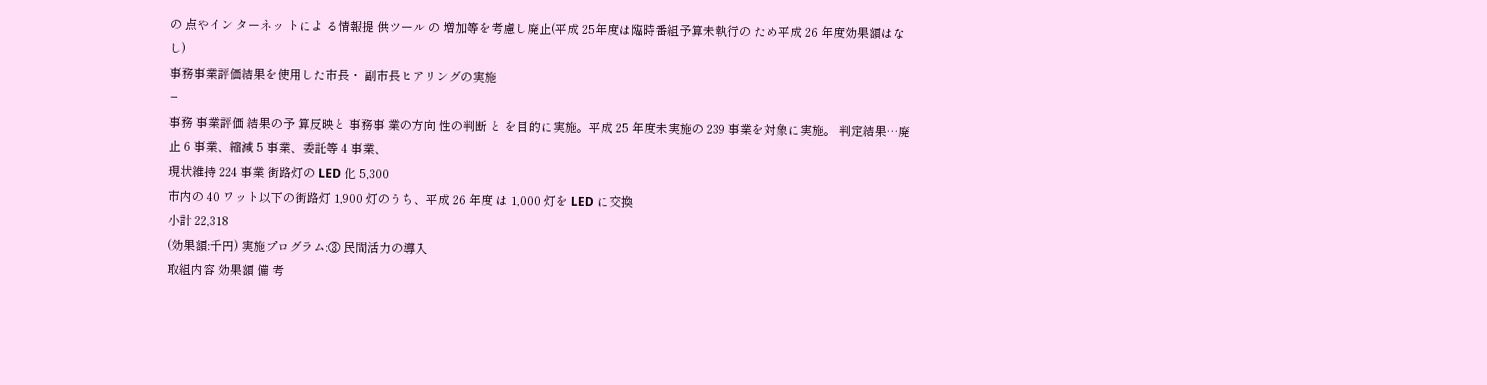の 点やイン ターネッ トによ る情報提 供ツール の 増加等を考慮し廃止(平成 25年度は臨時番組予算未執行の ため平成 26 年度効果額はなし)
事務事業評価結果を使用した市長・ 副市長ヒアリングの実施
−
事務 事業評価 結果の予 算反映と 事務事 業の方向 性の判断 と を目的に実施。平成 25 年度未実施の 239 事業を対象に実施。 判定結果…廃止 6 事業、縮減 5 事業、委託等 4 事業、
現状維持 224 事業 街路灯の LED 化 5,300
市内の 40 ワット以下の街路灯 1,900 灯のうち、平成 26 年度 は 1,000 灯を LED に交換
小計 22,318
(効果額:千円) 実施プログラム:③ 民間活力の導入
取組内容 効果額 備 考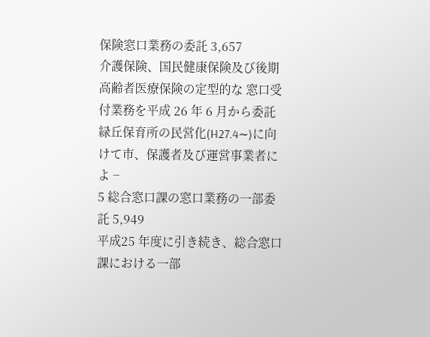保険窓口業務の委託 3,657
介護保険、国民健康保険及び後期高齢者医療保険の定型的な 窓口受付業務を平成 26 年 6 月から委託
緑丘保育所の民営化(H27.4∼)に向
けて市、保護者及び運営事業者によ −
5 総合窓口課の窓口業務の一部委託 5,949
平成25 年度に引き続き、総合窓口課における一部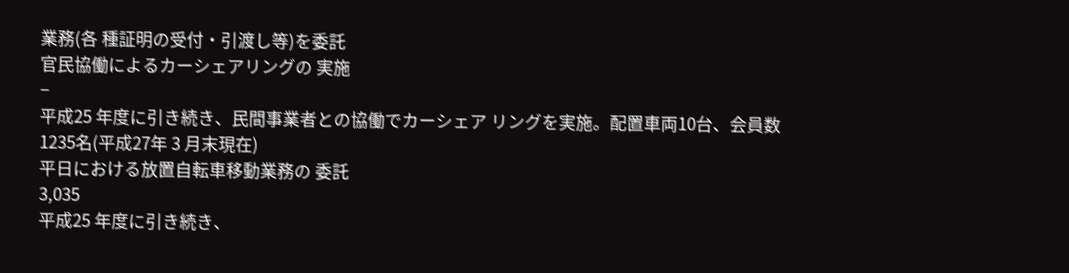業務(各 種証明の受付・引渡し等)を委託
官民協働によるカーシェアリングの 実施
−
平成25 年度に引き続き、民間事業者との協働でカーシェア リングを実施。配置車両10台、会員数1235名(平成27年 3 月末現在)
平日における放置自転車移動業務の 委託
3,035
平成25 年度に引き続き、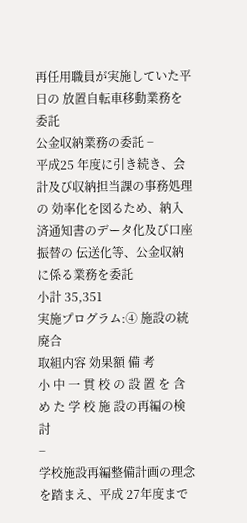再任用職員が実施していた平日の 放置自転車移動業務を委託
公金収納業務の委託 −
平成25 年度に引き続き、会計及び収納担当課の事務処理の 効率化を図るため、納入済通知書のデータ化及び口座振替の 伝送化等、公金収納に係る業務を委託
小計 35,351
実施プログラム:④ 施設の統廃合
取組内容 効果額 備 考
小 中 一 貫 校 の 設 置 を 含 め た 学 校 施 設の再編の検討
−
学校施設再編整備計画の理念を踏まえ、平成 27年度まで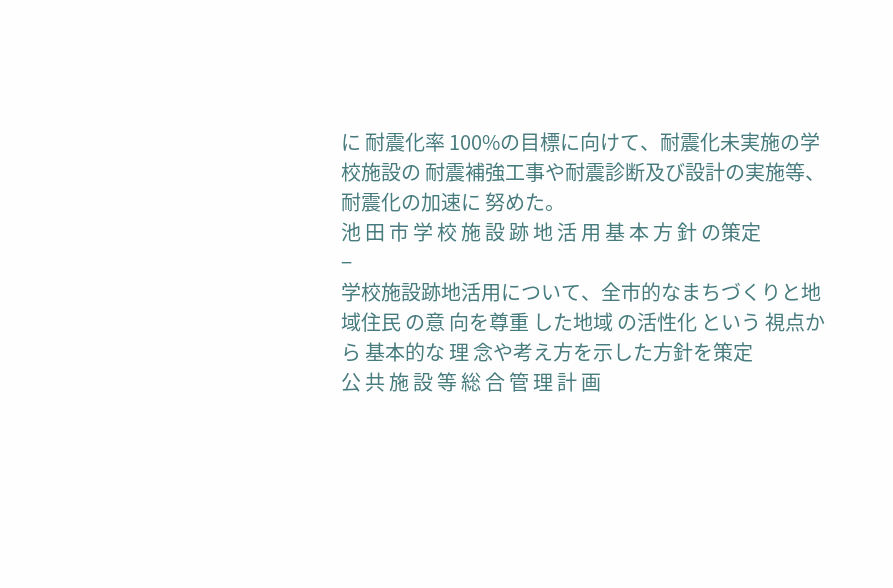に 耐震化率 100%の目標に向けて、耐震化未実施の学校施設の 耐震補強工事や耐震診断及び設計の実施等、耐震化の加速に 努めた。
池 田 市 学 校 施 設 跡 地 活 用 基 本 方 針 の策定
−
学校施設跡地活用について、全市的なまちづくりと地域住民 の意 向を尊重 した地域 の活性化 という 視点から 基本的な 理 念や考え方を示した方針を策定
公 共 施 設 等 総 合 管 理 計 画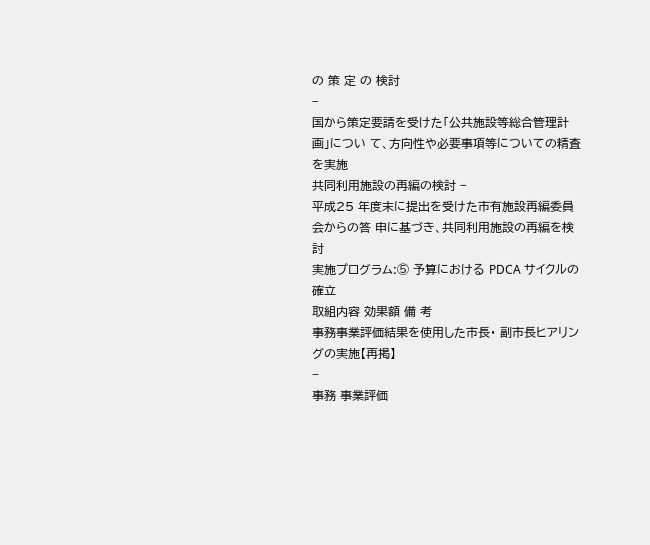の 策 定 の 検討
−
国から策定要請を受けた「公共施設等総合管理計画」につい て、方向性や必要事項等についての精査を実施
共同利用施設の再編の検討 −
平成25 年度末に提出を受けた市有施設再編委員会からの答 申に基づき、共同利用施設の再編を検討
実施プログラム:⑤ 予算における PDCA サイクルの確立
取組内容 効果額 備 考
事務事業評価結果を使用した市長・ 副市長ヒアリングの実施【再掲】
−
事務 事業評価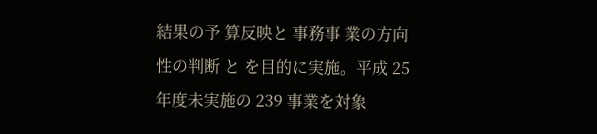結果の予 算反映と 事務事 業の方向 性の判断 と を目的に実施。平成 25 年度未実施の 239 事業を対象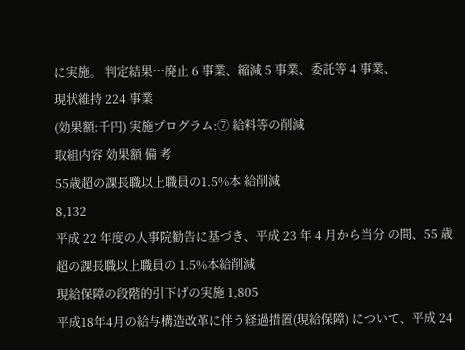に実施。 判定結果…廃止 6 事業、縮減 5 事業、委託等 4 事業、
現状維持 224 事業
(効果額:千円) 実施プログラム:⑦ 給料等の削減
取組内容 効果額 備 考
55歳超の課長職以上職員の1.5%本 給削減
8,132
平成 22 年度の人事院勧告に基づき、平成 23 年 4 月から当分 の間、55 歳超の課長職以上職員の 1.5%本給削減
現給保障の段階的引下げの実施 1,805
平成18年4月の給与構造改革に伴う経過措置(現給保障) について、平成 24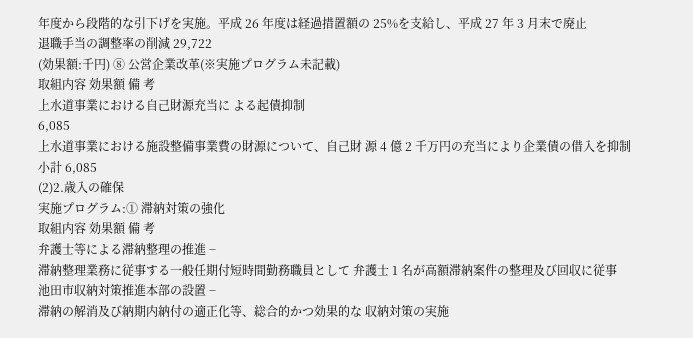年度から段階的な引下げを実施。平成 26 年度は経過措置額の 25%を支給し、平成 27 年 3 月末で廃止
退職手当の調整率の削減 29,722
(効果額:千円) ⑧ 公営企業改革(※実施プログラム未記載)
取組内容 効果額 備 考
上水道事業における自己財源充当に よる起債抑制
6,085
上水道事業における施設整備事業費の財源について、自己財 源 4 億 2 千万円の充当により企業債の借入を抑制
小計 6,085
(2)2.歳入の確保
実施プログラム:① 滞納対策の強化
取組内容 効果額 備 考
弁護士等による滞納整理の推進 −
滞納整理業務に従事する一般任期付短時間勤務職員として 弁護士 1 名が高額滞納案件の整理及び回収に従事
池田市収納対策推進本部の設置 −
滞納の解消及び納期内納付の適正化等、総合的かつ効果的な 収納対策の実施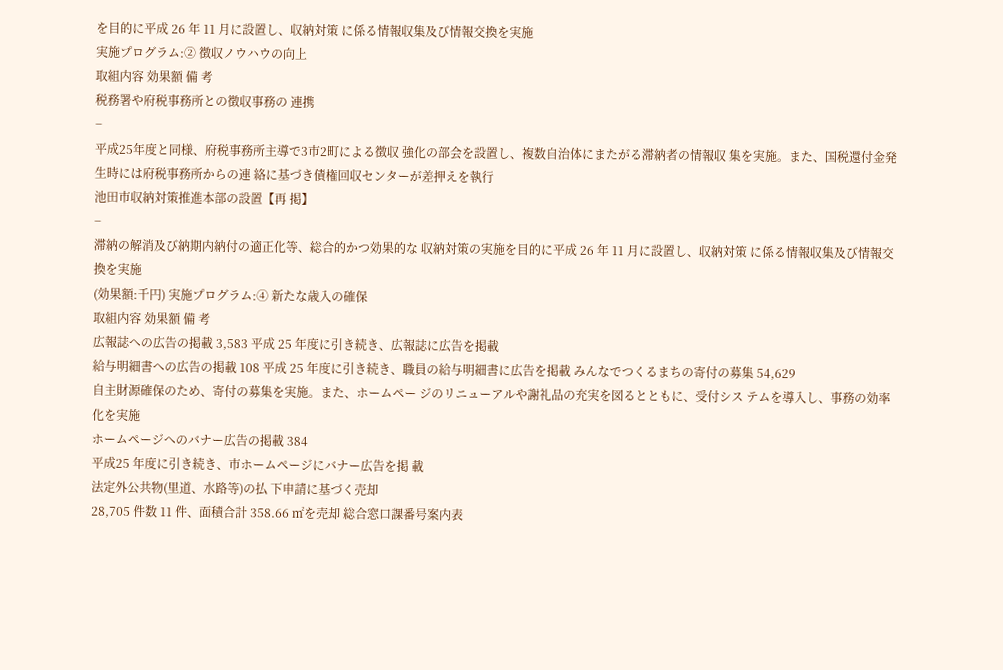を目的に平成 26 年 11 月に設置し、収納対策 に係る情報収集及び情報交換を実施
実施プログラム:② 徴収ノウハウの向上
取組内容 効果額 備 考
税務署や府税事務所との徴収事務の 連携
−
平成25年度と同様、府税事務所主導で3市2町による徴収 強化の部会を設置し、複数自治体にまたがる滞納者の情報収 集を実施。また、国税還付金発生時には府税事務所からの連 絡に基づき債権回収センターが差押えを執行
池田市収納対策推進本部の設置【再 掲】
−
滞納の解消及び納期内納付の適正化等、総合的かつ効果的な 収納対策の実施を目的に平成 26 年 11 月に設置し、収納対策 に係る情報収集及び情報交換を実施
(効果額:千円) 実施プログラム:④ 新たな歳入の確保
取組内容 効果額 備 考
広報誌への広告の掲載 3,583 平成 25 年度に引き続き、広報誌に広告を掲載
給与明細書への広告の掲載 108 平成 25 年度に引き続き、職員の給与明細書に広告を掲載 みんなでつくるまちの寄付の募集 54,629
自主財源確保のため、寄付の募集を実施。また、ホームペー ジのリニューアルや謝礼品の充実を図るとともに、受付シス テムを導入し、事務の効率化を実施
ホームページへのバナー広告の掲載 384
平成25 年度に引き続き、市ホームページにバナー広告を掲 載
法定外公共物(里道、水路等)の払 下申請に基づく売却
28,705 件数 11 件、面積合計 358.66 ㎡を売却 総合窓口課番号案内表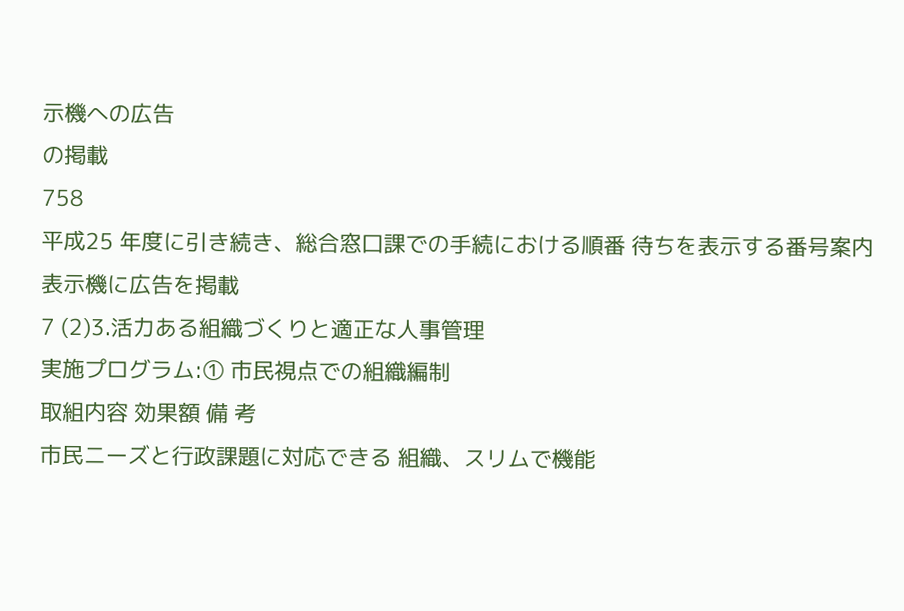示機への広告
の掲載
758
平成25 年度に引き続き、総合窓口課での手続における順番 待ちを表示する番号案内表示機に広告を掲載
7 (2)3.活力ある組織づくりと適正な人事管理
実施プログラム:① 市民視点での組織編制
取組内容 効果額 備 考
市民ニーズと行政課題に対応できる 組織、スリムで機能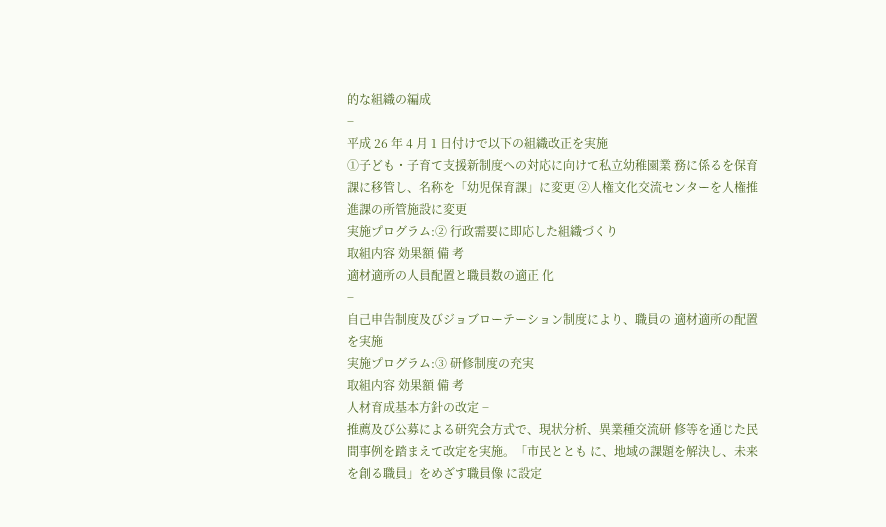的な組織の編成
−
平成 26 年 4 月 1 日付けで以下の組織改正を実施
①子ども・子育て支援新制度への対応に向けて私立幼稚園業 務に係るを保育課に移管し、名称を「幼児保育課」に変更 ②人権文化交流センターを人権推進課の所管施設に変更
実施プログラム:② 行政需要に即応した組織づくり
取組内容 効果額 備 考
適材適所の人員配置と職員数の適正 化
−
自己申告制度及びジョブローテーション制度により、職員の 適材適所の配置を実施
実施プログラム:③ 研修制度の充実
取組内容 効果額 備 考
人材育成基本方針の改定 −
推薦及び公募による研究会方式で、現状分析、異業種交流研 修等を通じた民間事例を踏まえて改定を実施。「市民ととも に、地域の課題を解決し、未来を創る職員」をめざす職員像 に設定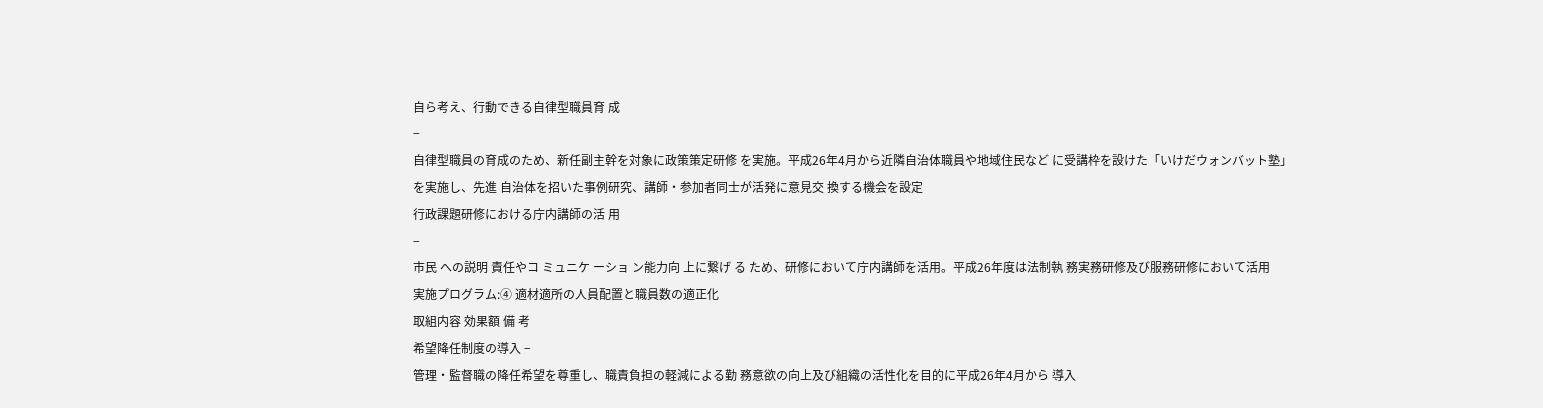自ら考え、行動できる自律型職員育 成
−
自律型職員の育成のため、新任副主幹を対象に政策策定研修 を実施。平成26年4月から近隣自治体職員や地域住民など に受講枠を設けた「いけだウォンバット塾」を実施し、先進 自治体を招いた事例研究、講師・参加者同士が活発に意見交 換する機会を設定
行政課題研修における庁内講師の活 用
−
市民 への説明 責任やコ ミュニケ ーショ ン能力向 上に繋げ る ため、研修において庁内講師を活用。平成26年度は法制執 務実務研修及び服務研修において活用
実施プログラム:④ 適材適所の人員配置と職員数の適正化
取組内容 効果額 備 考
希望降任制度の導入 −
管理・監督職の降任希望を尊重し、職責負担の軽減による勤 務意欲の向上及び組織の活性化を目的に平成26年4月から 導入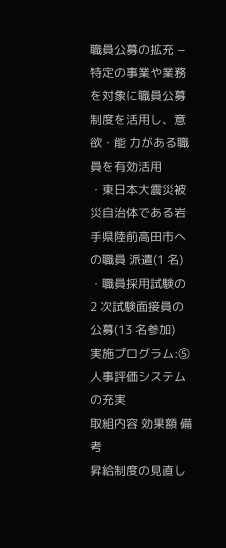職員公募の拡充 −
特定の事業や業務を対象に職員公募制度を活用し、意欲・能 力がある職員を有効活用
・東日本大震災被災自治体である岩手県陸前高田市への職員 派遣(1 名)
・職員採用試験の 2 次試験面接員の公募(13 名参加)
実施プログラム:⑤ 人事評価システムの充実
取組内容 効果額 備 考
昇給制度の見直し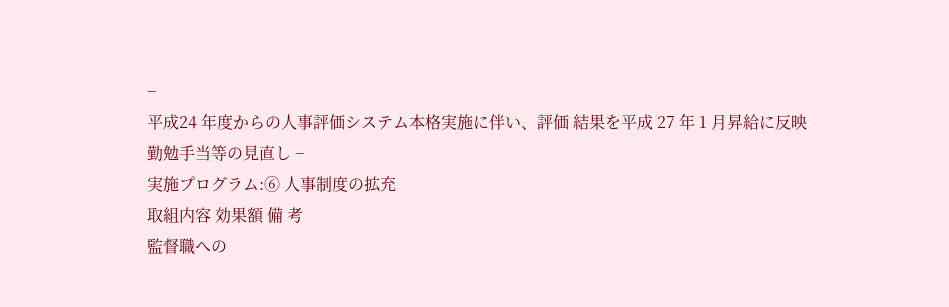−
平成24 年度からの人事評価システム本格実施に伴い、評価 結果を平成 27 年 1 月昇給に反映
勤勉手当等の見直し −
実施プログラム:⑥ 人事制度の拡充
取組内容 効果額 備 考
監督職への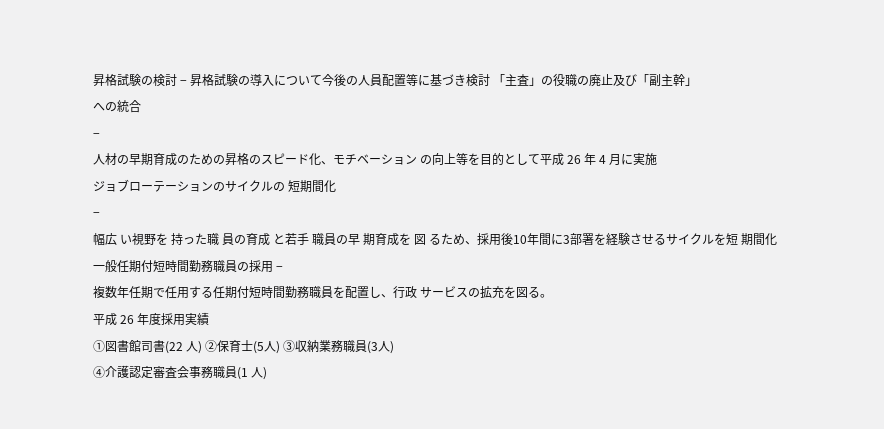昇格試験の検討 − 昇格試験の導入について今後の人員配置等に基づき検討 「主査」の役職の廃止及び「副主幹」
への統合
−
人材の早期育成のための昇格のスピード化、モチベーション の向上等を目的として平成 26 年 4 月に実施
ジョブローテーションのサイクルの 短期間化
−
幅広 い視野を 持った職 員の育成 と若手 職員の早 期育成を 図 るため、採用後10年間に3部署を経験させるサイクルを短 期間化
一般任期付短時間勤務職員の採用 −
複数年任期で任用する任期付短時間勤務職員を配置し、行政 サービスの拡充を図る。
平成 26 年度採用実績
①図書館司書(22 人) ②保育士(5人) ③収納業務職員(3人)
④介護認定審査会事務職員(1 人)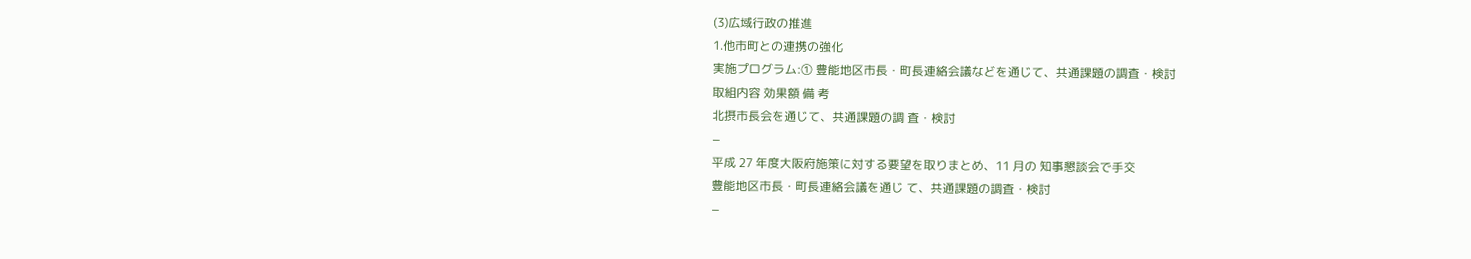(3)広域行政の推進
1.他市町との連携の強化
実施プログラム:① 豊能地区市長・町長連絡会議などを通じて、共通課題の調査・検討
取組内容 効果額 備 考
北摂市長会を通じて、共通課題の調 査・検討
−
平成 27 年度大阪府施策に対する要望を取りまとめ、11 月の 知事懇談会で手交
豊能地区市長・町長連絡会議を通じ て、共通課題の調査・検討
−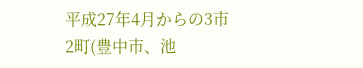平成27年4月からの3市2町(豊中市、池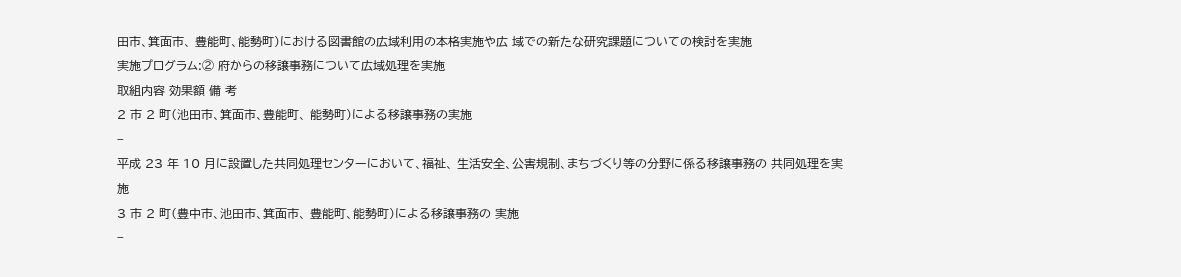田市、箕面市、 豊能町、能勢町)における図書館の広域利用の本格実施や広 域での新たな研究課題についての検討を実施
実施プログラム:② 府からの移譲事務について広域処理を実施
取組内容 効果額 備 考
2 市 2 町(池田市、箕面市、豊能町、 能勢町)による移譲事務の実施
−
平成 23 年 10 月に設置した共同処理センターにおいて、福祉、 生活安全、公害規制、まちづくり等の分野に係る移譲事務の 共同処理を実施
3 市 2 町(豊中市、池田市、箕面市、 豊能町、能勢町)による移譲事務の 実施
−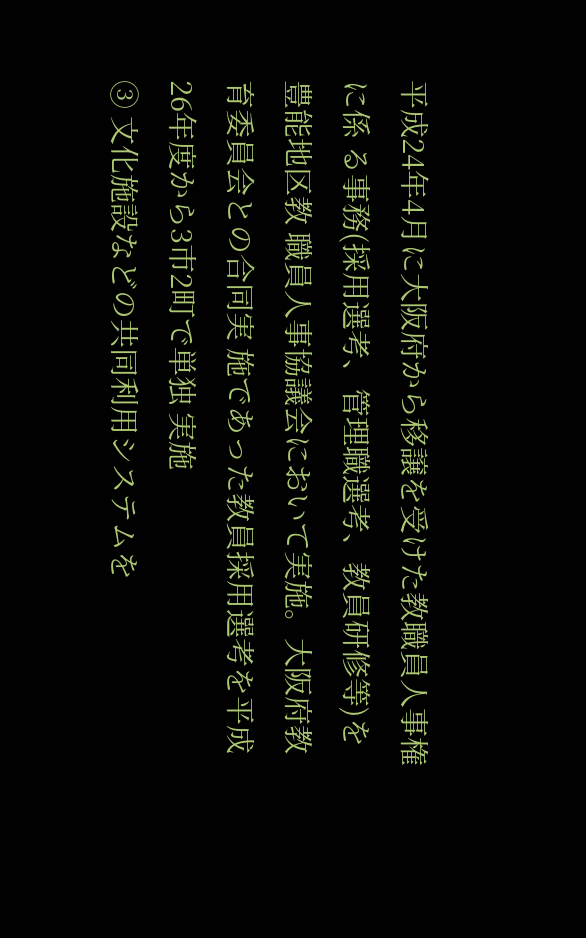平成24年4月に大阪府から移譲を受けた教職員人事権に係 る事務(採用選考、管理職選考、教員研修等)を豊能地区教 職員人事協議会において実施。大阪府教育委員会との合同実 施であった教員採用選考を平成26年度から3市2町で単独 実施
③ 文化施設などの共同利用システムを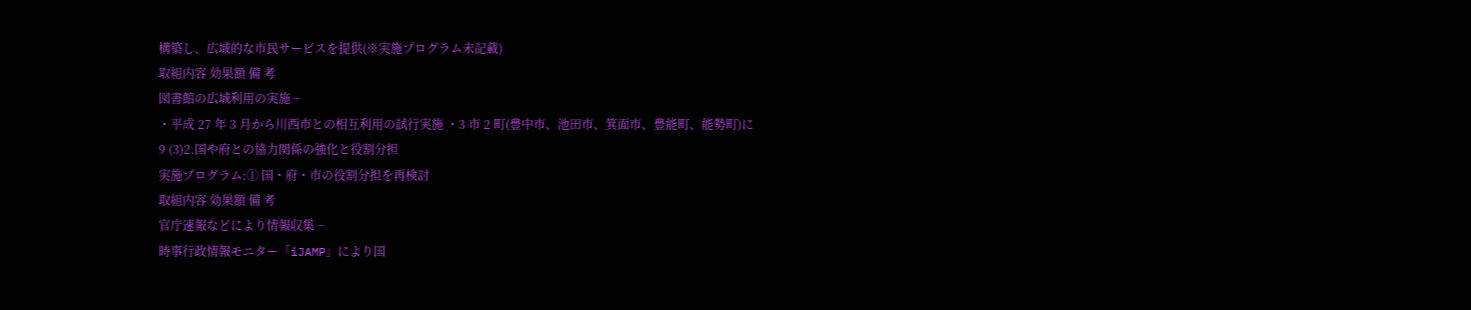構築し、広域的な市民サービスを提供(※実施プログラム未記載)
取組内容 効果額 備 考
図書館の広域利用の実施 −
・平成 27 年 3 月から川西市との相互利用の試行実施 ・3 市 2 町(豊中市、池田市、箕面市、豊能町、能勢町)に
9 (3)2.国や府との協力関係の強化と役割分担
実施プログラム:① 国・府・市の役割分担を再検討
取組内容 効果額 備 考
官庁速報などにより情報収集 −
時事行政情報モニター「iJAMP」により国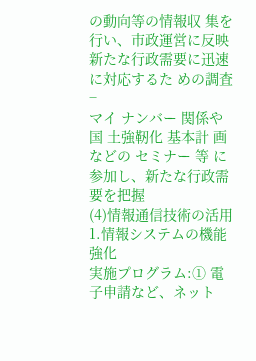の動向等の情報収 集を行い、市政運営に反映
新たな行政需要に迅速に対応するた めの調査
−
マイ ナンバー 関係や国 土強靭化 基本計 画などの セミナー 等 に参加し、新たな行政需要を把握
(4)情報通信技術の活用 1.情報システムの機能強化
実施プログラム:① 電子申請など、ネット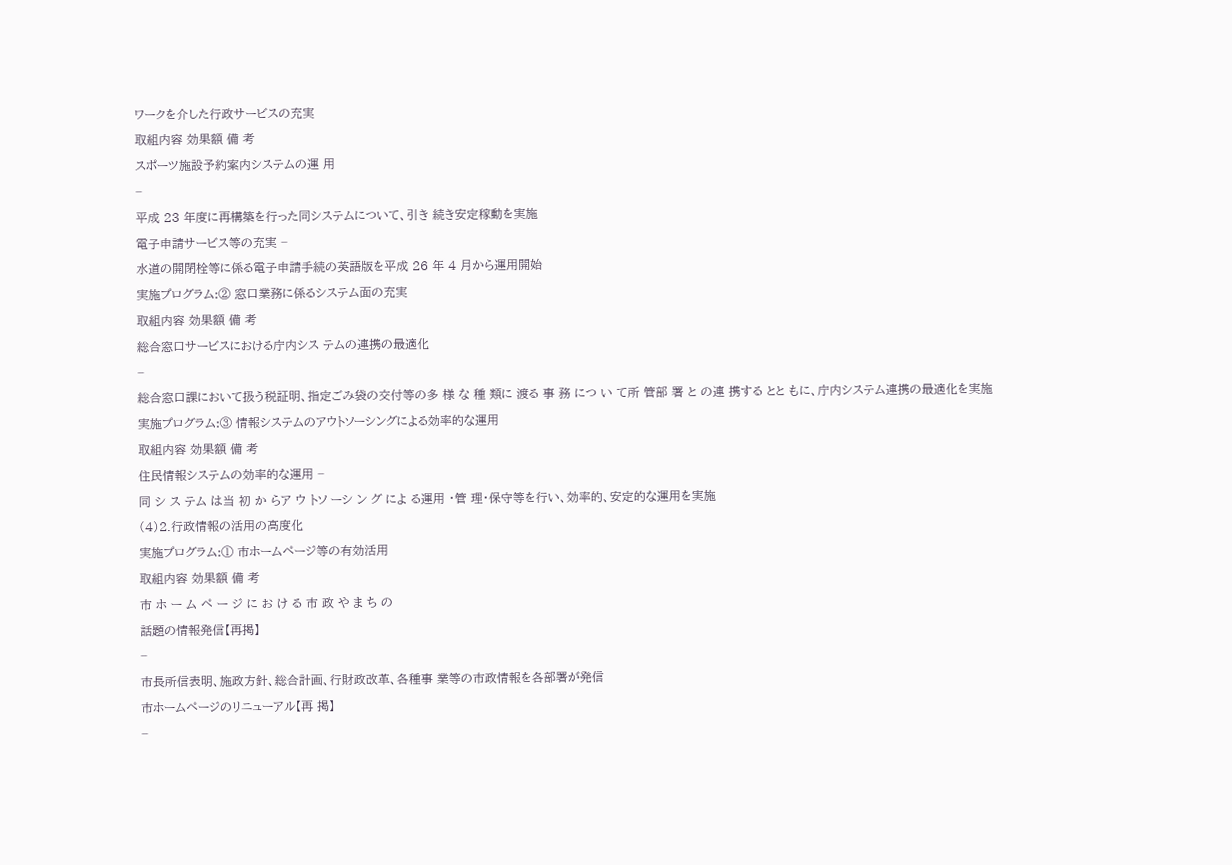ワークを介した行政サービスの充実
取組内容 効果額 備 考
スポーツ施設予約案内システムの運 用
−
平成 23 年度に再構築を行った同システムについて、引き 続き安定稼動を実施
電子申請サービス等の充実 −
水道の開閉栓等に係る電子申請手続の英語版を平成 26 年 4 月から運用開始
実施プログラム:② 窓口業務に係るシステム面の充実
取組内容 効果額 備 考
総合窓口サービスにおける庁内シス テムの連携の最適化
−
総合窓口課において扱う税証明、指定ごみ袋の交付等の多 様 な 種 類に 渡る 事 務 につ い て所 管部 署 と の連 携する とと もに、庁内システム連携の最適化を実施
実施プログラム:③ 情報システムのアウトソーシングによる効率的な運用
取組内容 効果額 備 考
住民情報システムの効率的な運用 −
同 シ ス テム は当 初 か らア ウ トソ ーシ ン グ によ る運用 ・管 理・保守等を行い、効率的、安定的な運用を実施
(4)2.行政情報の活用の高度化
実施プログラム:① 市ホームページ等の有効活用
取組内容 効果額 備 考
市 ホ ー ム ペ ー ジ に お け る 市 政 や ま ち の
話題の情報発信【再掲】
−
市長所信表明、施政方針、総合計画、行財政改革、各種事 業等の市政情報を各部署が発信
市ホームページのリニューアル【再 掲】
−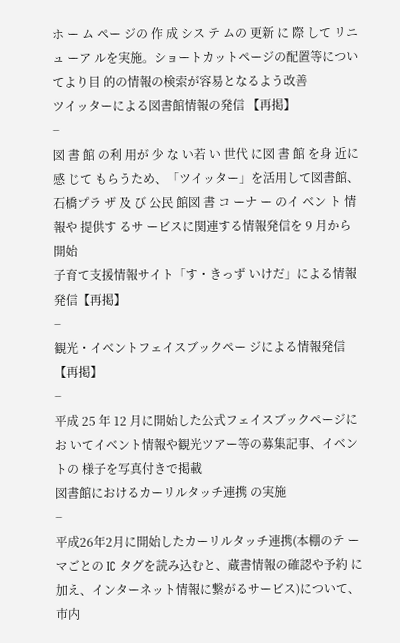ホ ー ム ペー ジの 作 成 シス テ ムの 更新 に 際 して リニュ ーア ルを実施。ショートカットページの配置等についてより目 的の情報の検索が容易となるよう改善
ツイッターによる図書館情報の発信 【再掲】
−
図 書 館 の利 用が 少 な い若 い 世代 に図 書 館 を身 近に感 じて もらうため、「ツイッター」を活用して図書館、石橋プラ ザ 及 び 公民 館図 書 コ ーナ ー のイ ベン ト 情 報や 提供す るサ ービスに関連する情報発信を 9 月から開始
子育て支援情報サイト「す・きっず いけだ」による情報発信【再掲】
−
観光・イベントフェイスブックペー ジによる情報発信【再掲】
−
平成 25 年 12 月に開始した公式フェイスブックページにお いてイベント情報や観光ツアー等の募集記事、イベントの 様子を写真付きで掲載
図書館におけるカーリルタッチ連携 の実施
−
平成26年2月に開始したカーリルタッチ連携(本棚のテ ーマごとの IC タグを読み込むと、蔵書情報の確認や予約 に加え、インターネット情報に繋がるサービス)について、 市内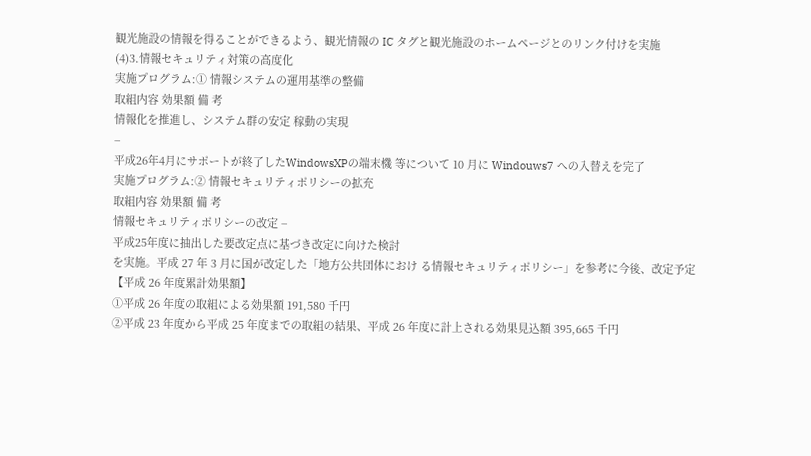観光施設の情報を得ることができるよう、観光情報の IC タグと観光施設のホームページとのリンク付けを実施
(4)3.情報セキュリティ対策の高度化
実施プログラム:① 情報システムの運用基準の整備
取組内容 効果額 備 考
情報化を推進し、システム群の安定 稼動の実現
−
平成26年4月にサポートが終了したWindowsXPの端末機 等について 10 月に Windouws7 への入替えを完了
実施プログラム:② 情報セキュリティポリシーの拡充
取組内容 効果額 備 考
情報セキュリティポリシーの改定 −
平成25年度に抽出した要改定点に基づき改定に向けた検討
を実施。平成 27 年 3 月に国が改定した「地方公共団体におけ る情報セキュリティポリシー」を参考に今後、改定予定
【平成 26 年度累計効果額】
①平成 26 年度の取組による効果額 191,580 千円
②平成 23 年度から平成 25 年度までの取組の結果、平成 26 年度に計上される効果見込額 395,665 千円